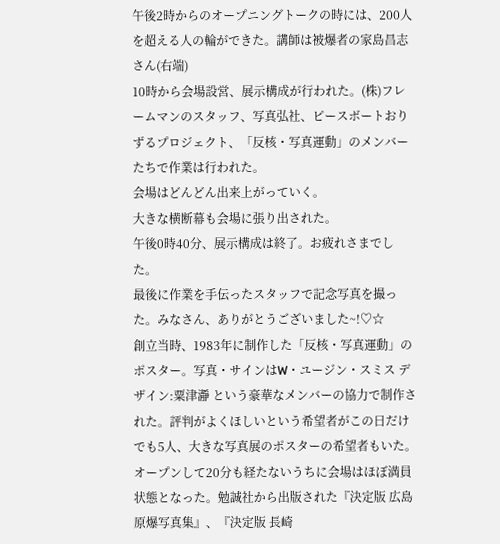午後2時からのオープニングトークの時には、200人を超える人の輪ができた。講師は被爆者の家島昌志さん(右端)
10時から会場設営、展示構成が行われた。(株)フレームマンのスタッフ、写真弘社、ピースボートおりずるプロジェクト、「反核・写真運動」のメンバーたちで作業は行われた。
会場はどんどん出来上がっていく。
大きな横断幕も会場に張り出された。
午後0時40分、展示構成は終了。お疲れさまでした。
最後に作業を手伝ったスタッフで記念写真を撮った。みなさん、ありがとうございました~!♡☆
創立当時、1983年に制作した「反核・写真運動」のポスター。写真・サインはW・ユージン・スミス デザイン:粟津瀞 という豪華なメンバーの協力で制作された。評判がよくほしいという希望者がこの日だけでも5人、大きな写真展のポスターの希望者もいた。
オープンして20分も経たないうちに会場はほぼ満員状態となった。勉誠社から出版された『決定版 広島原爆写真集』、『決定版 長崎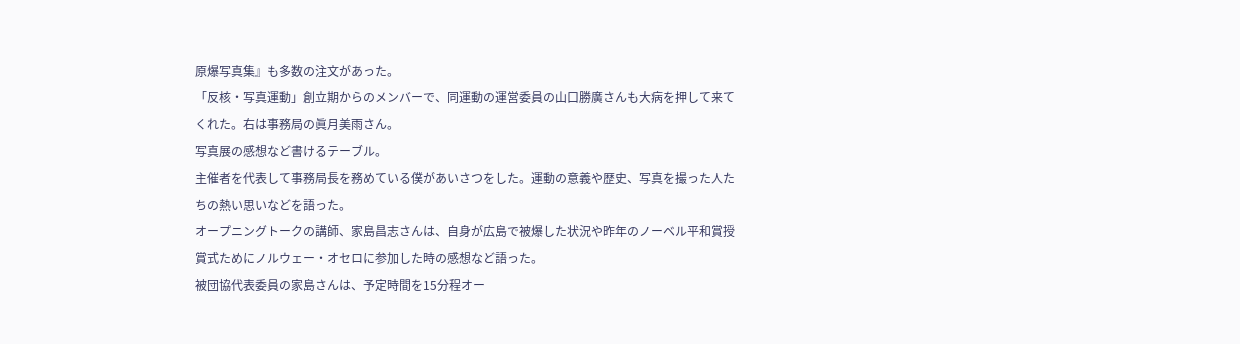原爆写真集』も多数の注文があった。
「反核・写真運動」創立期からのメンバーで、同運動の運営委員の山口勝廣さんも大病を押して来てくれた。右は事務局の眞月美雨さん。
写真展の感想など書けるテーブル。
主催者を代表して事務局長を務めている僕があいさつをした。運動の意義や歴史、写真を撮った人たちの熱い思いなどを語った。
オープニングトークの講師、家島昌志さんは、自身が広島で被爆した状況や昨年のノーベル平和賞授賞式ためにノルウェー・オセロに参加した時の感想など語った。
被団協代表委員の家島さんは、予定時間を15分程オー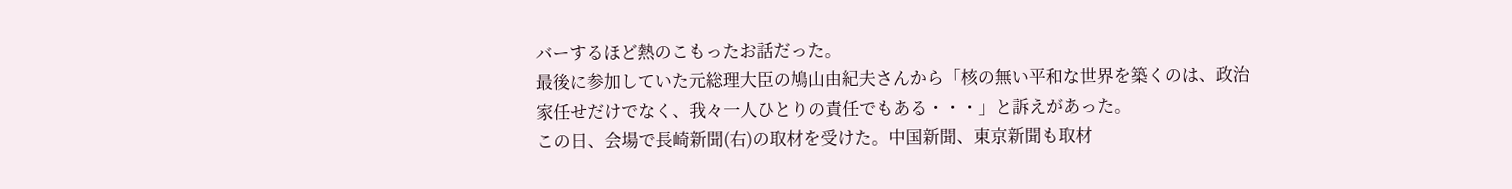バーするほど熱のこもったお話だった。
最後に参加していた元総理大臣の鳩山由紀夫さんから「核の無い平和な世界を築くのは、政治家任せだけでなく、我々一人ひとりの責任でもある・・・」と訴えがあった。
この日、会場で長崎新聞(右)の取材を受けた。中国新聞、東京新聞も取材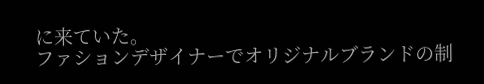に来ていた。
ファションデザイナーでオリジナルブランドの制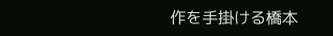作を手掛ける橋本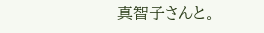真智子さんと。